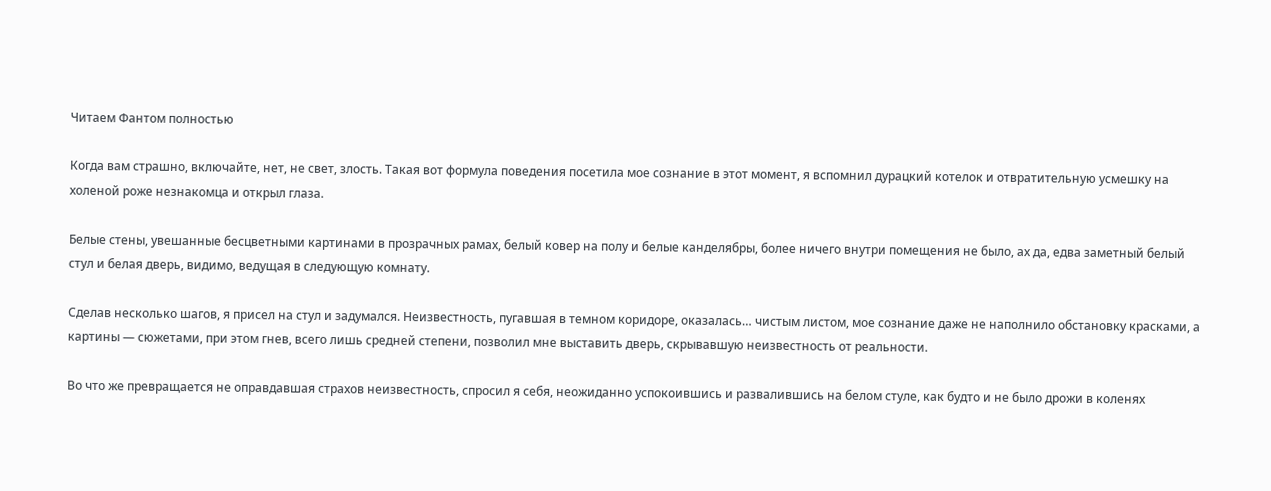Читаем Фантом полностью

Когда вам страшно, включайте, нет, не свет, злость. Такая вот формула поведения посетила мое сознание в этот момент, я вспомнил дурацкий котелок и отвратительную усмешку на холеной роже незнакомца и открыл глаза.

Белые стены, увешанные бесцветными картинами в прозрачных рамах, белый ковер на полу и белые канделябры, более ничего внутри помещения не было, ах да, едва заметный белый стул и белая дверь, видимо, ведущая в следующую комнату.

Сделав несколько шагов, я присел на стул и задумался. Неизвестность, пугавшая в темном коридоре, оказалась… чистым листом, мое сознание даже не наполнило обстановку красками, а картины — сюжетами, при этом гнев, всего лишь средней степени, позволил мне выставить дверь, скрывавшую неизвестность от реальности.

Во что же превращается не оправдавшая страхов неизвестность, спросил я себя, неожиданно успокоившись и развалившись на белом стуле, как будто и не было дрожи в коленях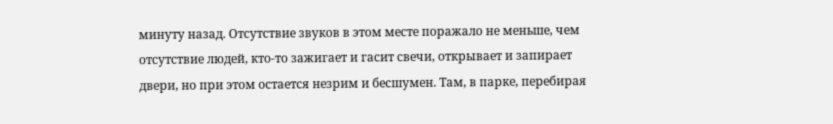минуту назад. Отсутствие звуков в этом месте поражало не меньше, чем отсутствие людей, кто-то зажигает и гасит свечи, открывает и запирает двери, но при этом остается незрим и бесшумен. Там, в парке, перебирая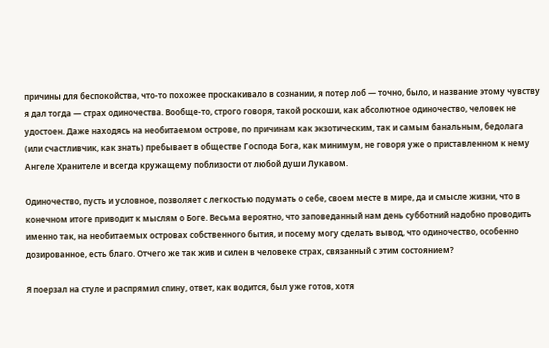причины для беспокойства, что-то похожее проскакивало в сознании, я потер лоб — точно, было, и название этому чувству я дал тогда — страх одиночества. Вообще-то, строго говоря, такой роскоши, как абсолютное одиночество, человек не удостоен. Даже находясь на необитаемом острове, по причинам как экзотическим, так и самым банальным, бедолага (или счастливчик, как знать) пребывает в обществе Господа Бога, как минимум, не говоря уже о приставленном к нему Ангеле Хранителе и всегда кружащему поблизости от любой души Лукавом.

Одиночество, пусть и условное, позволяет с легкостью подумать о себе, своем месте в мире, да и смысле жизни, что в конечном итоге приводит к мыслям о Боге. Весьма вероятно, что заповеданный нам день субботний надобно проводить именно так, на необитаемых островах собственного бытия, и посему могу сделать вывод, что одиночество, особенно дозированное, есть благо. Отчего же так жив и силен в человеке страх, связанный с этим состоянием?

Я поерзал на стуле и распрямил спину, ответ, как водится, был уже готов, хотя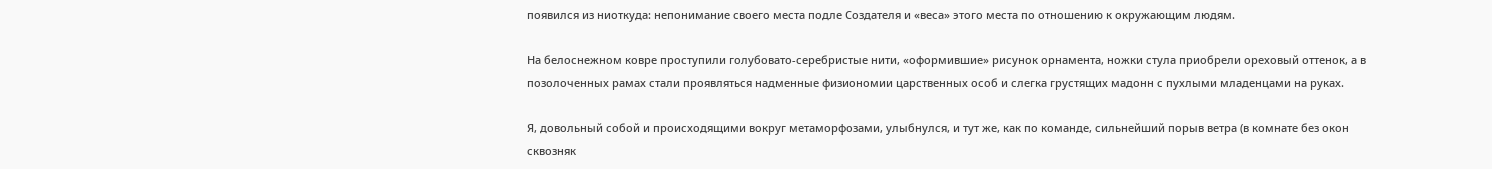появился из ниоткуда: непонимание своего места подле Создателя и «веса» этого места по отношению к окружающим людям.

На белоснежном ковре проступили голубовато-серебристые нити, «оформившие» рисунок орнамента, ножки стула приобрели ореховый оттенок, а в позолоченных рамах стали проявляться надменные физиономии царственных особ и слегка грустящих мадонн с пухлыми младенцами на руках.

Я, довольный собой и происходящими вокруг метаморфозами, улыбнулся, и тут же, как по команде, сильнейший порыв ветра (в комнате без окон сквозняк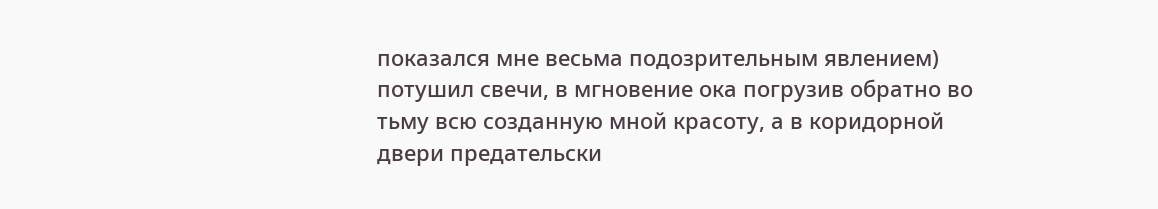показался мне весьма подозрительным явлением) потушил свечи, в мгновение ока погрузив обратно во тьму всю созданную мной красоту, а в коридорной двери предательски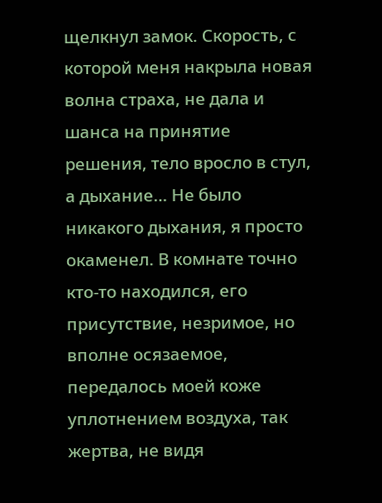щелкнул замок. Скорость, с которой меня накрыла новая волна страха, не дала и шанса на принятие решения, тело вросло в стул, а дыхание… Не было никакого дыхания, я просто окаменел. В комнате точно кто-то находился, его присутствие, незримое, но вполне осязаемое, передалось моей коже уплотнением воздуха, так жертва, не видя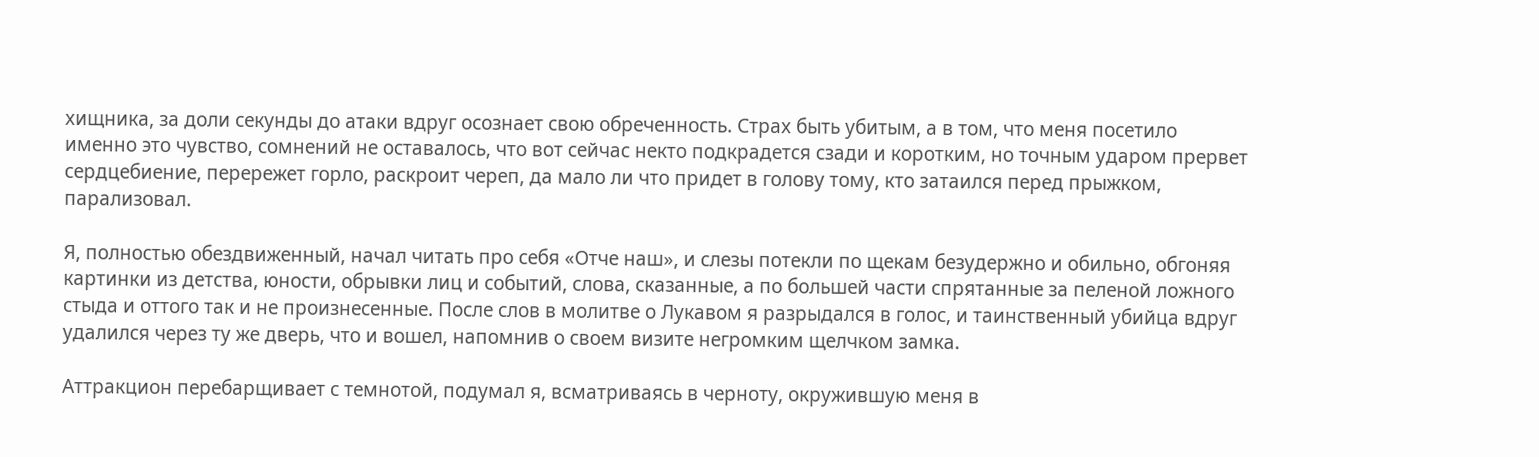хищника, за доли секунды до атаки вдруг осознает свою обреченность. Страх быть убитым, а в том, что меня посетило именно это чувство, сомнений не оставалось, что вот сейчас некто подкрадется сзади и коротким, но точным ударом прервет сердцебиение, перережет горло, раскроит череп, да мало ли что придет в голову тому, кто затаился перед прыжком, парализовал.

Я, полностью обездвиженный, начал читать про себя «Отче наш», и слезы потекли по щекам безудержно и обильно, обгоняя картинки из детства, юности, обрывки лиц и событий, слова, сказанные, а по большей части спрятанные за пеленой ложного стыда и оттого так и не произнесенные. После слов в молитве о Лукавом я разрыдался в голос, и таинственный убийца вдруг удалился через ту же дверь, что и вошел, напомнив о своем визите негромким щелчком замка.

Аттракцион перебарщивает с темнотой, подумал я, всматриваясь в черноту, окружившую меня в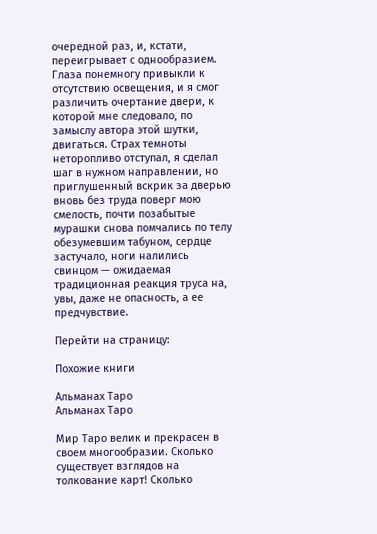очередной раз, и, кстати, переигрывает с однообразием. Глаза понемногу привыкли к отсутствию освещения, и я смог различить очертание двери, к которой мне следовало, по замыслу автора этой шутки, двигаться. Страх темноты неторопливо отступал, я сделал шаг в нужном направлении, но приглушенный вскрик за дверью вновь без труда поверг мою смелость, почти позабытые мурашки снова помчались по телу обезумевшим табуном, сердце застучало, ноги налились свинцом — ожидаемая традиционная реакция труса на, увы, даже не опасность, а ее предчувствие.

Перейти на страницу:

Похожие книги

Альманах Таро
Альманах Таро

Мир Таро велик и прекрасен в своем многообразии. Сколько существует взглядов на толкование карт! Сколько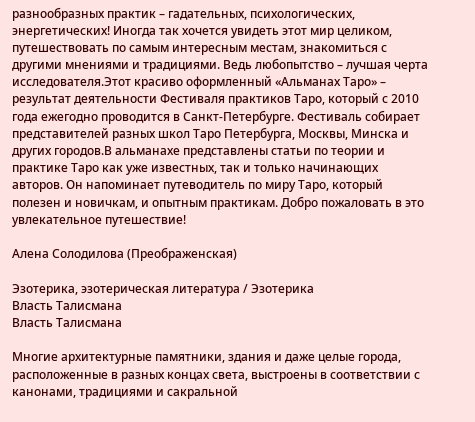разнообразных практик – гадательных, психологических, энергетических! Иногда так хочется увидеть этот мир целиком, путешествовать по самым интересным местам, знакомиться с другими мнениями и традициями. Ведь любопытство – лучшая черта исследователя.Этот красиво оформленный «Альманах Таро» – результат деятельности Фестиваля практиков Таро, который с 2010 года ежегодно проводится в Санкт-Петербурге. Фестиваль собирает представителей разных школ Таро Петербурга, Москвы, Минска и других городов.В альманахе представлены статьи по теории и практике Таро как уже известных, так и только начинающих авторов. Он напоминает путеводитель по миру Таро, который полезен и новичкам, и опытным практикам. Добро пожаловать в это увлекательное путешествие!

Алена Солодилова (Преображенская)

Эзотерика, эзотерическая литература / Эзотерика
Власть Талисмана
Власть Талисмана

Многие архитектурные памятники, здания и даже целые города, расположенные в разных концах света, выстроены в соответствии с канонами, традициями и сакральной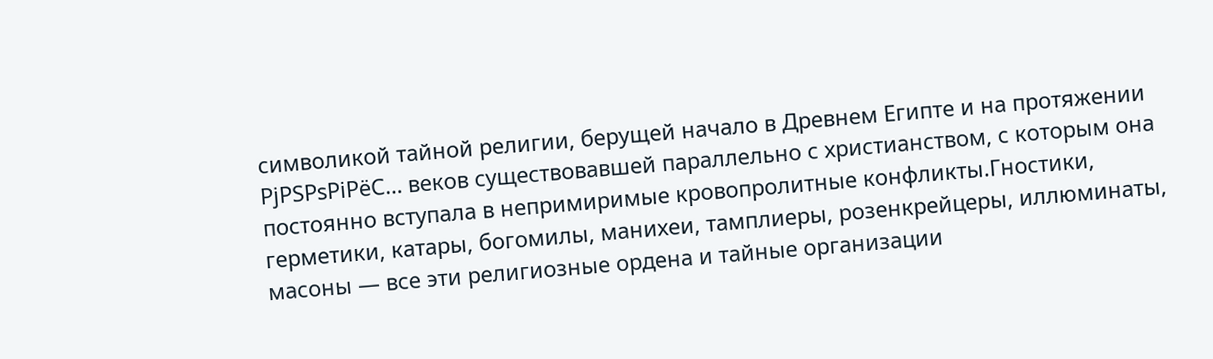символикой тайной религии, берущей начало в Древнем Египте и на протяжении РјРЅРѕРіРёС… веков существовавшей параллельно с христианством, с которым она постоянно вступала в непримиримые кровопролитные конфликты.Гностики, герметики, катары, богомилы, манихеи, тамплиеры, розенкрейцеры, иллюминаты, масоны — все эти религиозные ордена и тайные организации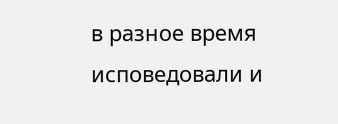в разное время исповедовали и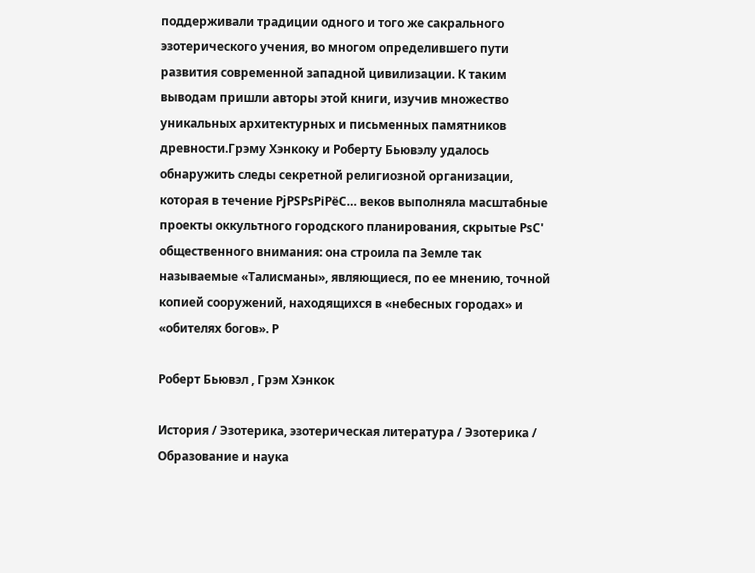поддерживали традиции одного и того же сакрального эзотерического учения, во многом определившего пути развития современной западной цивилизации. К таким выводам пришли авторы этой книги, изучив множество уникальных архитектурных и письменных памятников древности.Грэму Хэнкоку и Роберту Бьювэлу удалось обнаружить следы секретной религиозной организации, которая в течение РјРЅРѕРіРёС… веков выполняла масштабные проекты оккультного городского планирования, скрытые РѕС' общественного внимания: она строила па Земле так называемые «Талисманы», являющиеся, по ее мнению, точной копией сооружений, находящихся в «небесных городах» и «обителях богов». Р

Роберт Бьювэл , Грэм Хэнкок

История / Эзотерика, эзотерическая литература / Эзотерика / Образование и наука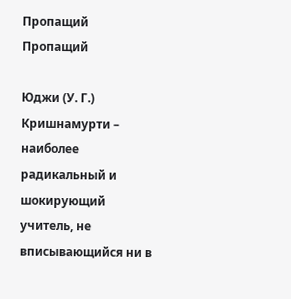Пропащий
Пропащий

Юджи (У. Г.) Кришнамурти – наиболее радикальный и шокирующий учитель, не вписывающийся ни в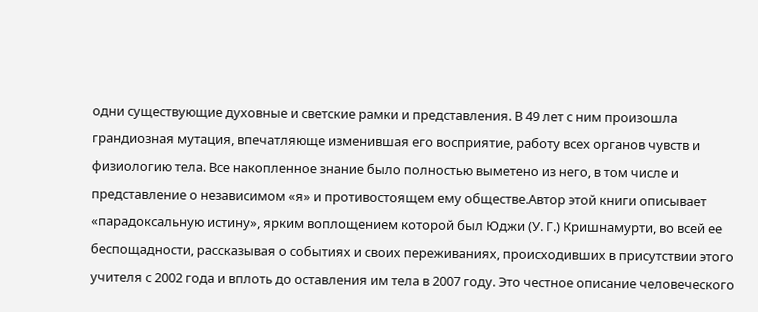одни существующие духовные и светские рамки и представления. В 49 лет с ним произошла грандиозная мутация, впечатляюще изменившая его восприятие, работу всех органов чувств и физиологию тела. Все накопленное знание было полностью выметено из него, в том числе и представление о независимом «я» и противостоящем ему обществе.Автор этой книги описывает «парадоксальную истину», ярким воплощением которой был Юджи (У. Г.) Кришнамурти, во всей ее беспощадности, рассказывая о событиях и своих переживаниях, происходивших в присутствии этого учителя с 2002 года и вплоть до оставления им тела в 2007 году. Это честное описание человеческого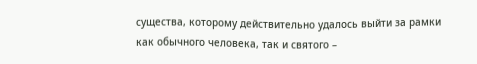существа, которому действительно удалось выйти за рамки как обычного человека, так и святого –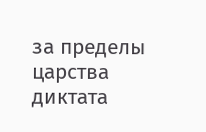за пределы царства диктата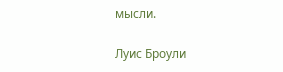мысли.

Луис Броули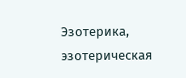Эзотерика, эзотерическая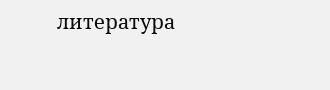литература